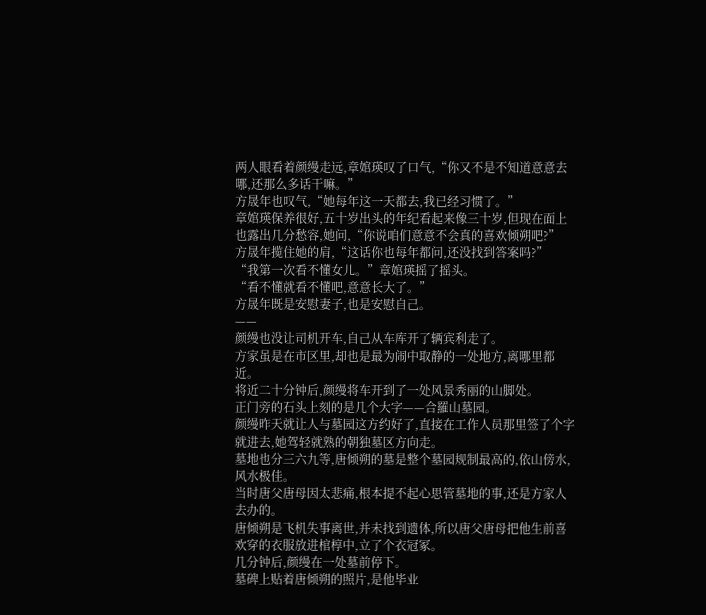两人眼看着颜缦走远,章婠瑛叹了口气,“你又不是不知道意意去哪,还那么多话干嘛。”
方晟年也叹气,“她每年这一天都去,我已经习惯了。”
章婠瑛保养很好,五十岁出头的年纪看起来像三十岁,但现在面上也露出几分愁容,她问,“你说咱们意意不会真的喜欢倾朔吧?”
方晟年揽住她的肩,“这话你也每年都问,还没找到答案吗?”
“我第一次看不懂女儿。”章婠瑛摇了摇头。
“看不懂就看不懂吧,意意长大了。”
方晟年既是安慰妻子,也是安慰自己。
——
颜缦也没让司机开车,自己从车库开了辆宾利走了。
方家虽是在市区里,却也是最为闹中取静的一处地方,离哪里都近。
将近二十分钟后,颜缦将车开到了一处风景秀丽的山脚处。
正门旁的石头上刻的是几个大字——合羅山墓园。
颜缦昨天就让人与墓园这方约好了,直接在工作人员那里签了个字就进去,她驾轻就熟的朝独墓区方向走。
墓地也分三六九等,唐倾朔的墓是整个墓园规制最高的,依山傍水,风水极佳。
当时唐父唐母因太悲痛,根本提不起心思管墓地的事,还是方家人去办的。
唐倾朔是飞机失事离世,并未找到遗体,所以唐父唐母把他生前喜欢穿的衣服放进棺椁中,立了个衣冠冢。
几分钟后,颜缦在一处墓前停下。
墓碑上贴着唐倾朔的照片,是他毕业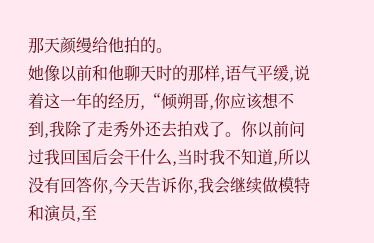那天颜缦给他拍的。
她像以前和他聊天时的那样,语气平缓,说着这一年的经历,“倾朔哥,你应该想不到,我除了走秀外还去拍戏了。你以前问过我回国后会干什么,当时我不知道,所以没有回答你,今天告诉你,我会继续做模特和演员,至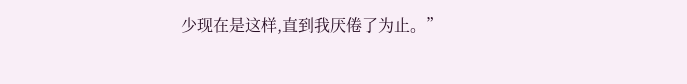少现在是这样,直到我厌倦了为止。”